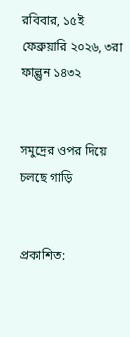রবিবার, ১৫ই ফেব্রুয়ারি ২০২৬, ৩রা ফাল্গুন ১৪৩২


সমুদ্রের ওপর দিয়ে চলছে গাড়ি


প্রকাশিত: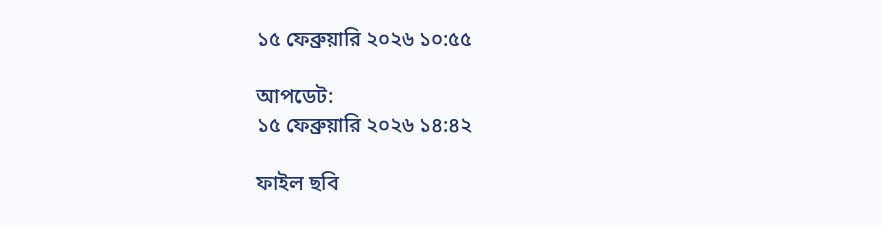১৫ ফেব্রুয়ারি ২০২৬ ১০:৫৫

আপডেট:
১৫ ফেব্রুয়ারি ২০২৬ ১৪:৪২

ফাইল ছবি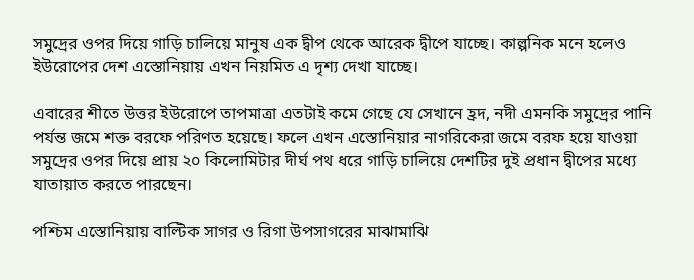সমুদ্রের ওপর দিয়ে গাড়ি চালিয়ে মানুষ এক দ্বীপ থেকে আরেক দ্বীপে যাচ্ছে। কাল্পনিক মনে হলেও ইউরোপের দেশ এস্তোনিয়ায় এখন নিয়মিত এ দৃশ্য দেখা যাচ্ছে।

এবারের শীতে উত্তর ইউরোপে তাপমাত্রা এতটাই কমে গেছে যে সেখানে হ্রদ, নদী এমনকি সমুদ্রের পানি পর্যন্ত জমে শক্ত বরফে পরিণত হয়েছে। ফলে এখন এস্তোনিয়ার নাগরিকেরা জমে বরফ হয়ে যাওয়া সমুদ্রের ওপর দিয়ে প্রায় ২০ কিলোমিটার দীর্ঘ পথ ধরে গাড়ি চালিয়ে দেশটির দুই প্রধান দ্বীপের মধ্যে যাতায়াত করতে পারছেন।

পশ্চিম এস্তোনিয়ায় বাল্টিক সাগর ও রিগা উপসাগরের মাঝামাঝি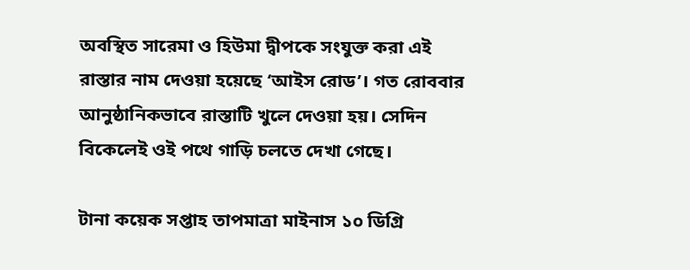অবস্থিত সারেমা ও হিউমা দ্বীপকে সংযুক্ত করা এই রাস্তার নাম দেওয়া হয়েছে ‘আইস রোড’। গত রোববার আনুষ্ঠানিকভাবে রাস্তাটি খুলে দেওয়া হয়। সেদিন বিকেলেই ওই পথে গাড়ি চলতে দেখা গেছে।

টানা কয়েক সপ্তাহ তাপমাত্রা মাইনাস ১০ ডিগ্রি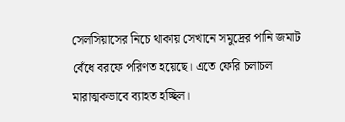সেলসিয়াসের নিচে থাকায় সেখানে সমুদ্রের পানি জমাট বেঁধে বরফে পরিণত হয়েছে। এতে ফেরি চলাচল মারাত্মকভাবে ব্যাহত হচ্ছিল।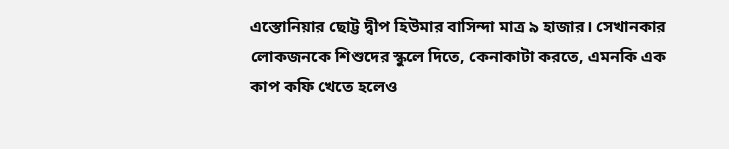এস্তোনিয়ার ছোট্ট দ্বীপ হিউমার বাসিন্দা মাত্র ৯ হাজার। সেখানকার লোকজনকে শিশুদের স্কুলে দিতে, কেনাকাটা করতে, এমনকি এক কাপ কফি খেতে হলেও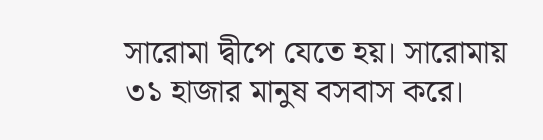সারোমা দ্বীপে যেতে হয়। সারোমায় ৩১ হাজার মানুষ বসবাস করে।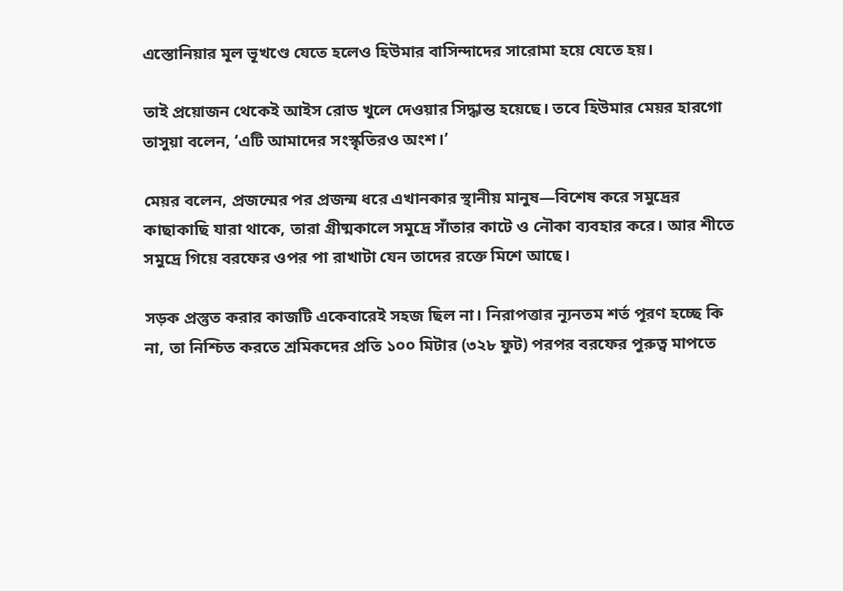এস্তোনিয়ার মূল ভূখণ্ডে যেতে হলেও হিউমার বাসিন্দাদের সারোমা হয়ে যেতে হয়।

তাই প্রয়োজন থেকেই আইস রোড খুলে দেওয়ার সিদ্ধান্ত হয়েছে। তবে হিউমার মেয়র হারগো তাসুয়া বলেন, ‘এটি আমাদের সংস্কৃতিরও অংশ।’

মেয়র বলেন, প্রজন্মের পর প্রজন্ম ধরে এখানকার স্থানীয় মানুষ—বিশেষ করে সমুদ্রের কাছাকাছি যারা থাকে, তারা গ্রীষ্মকালে সমুদ্রে সাঁতার কাটে ও নৌকা ব্যবহার করে। আর শীতে সমুদ্রে গিয়ে বরফের ওপর পা রাখাটা যেন তাদের রক্তে মিশে আছে।

সড়ক প্রস্তুত করার কাজটি একেবারেই সহজ ছিল না। নিরাপত্তার ন্যূনতম শর্ত পূরণ হচ্ছে কি না, তা নিশ্চিত করতে শ্রমিকদের প্রতি ১০০ মিটার (৩২৮ ফুট) পরপর বরফের পুরুত্ব মাপতে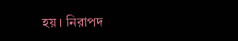হয়। নিরাপদ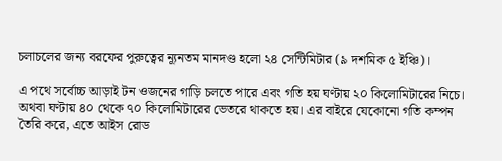চলাচলের জন্য বরফের পুরুত্বের ন্যূনতম মানদণ্ড হলো ২৪ সেন্টিমিটার (৯ দশমিক ৫ ইঞ্চি)।

এ পথে সর্বোচ্চ আড়াই টন ওজনের গাড়ি চলতে পারে এবং গতি হয় ঘণ্টায় ২০ কিলোমিটারের নিচে। অথবা ঘণ্টায় ৪০ থেকে ৭০ কিলোমিটারের ভেতরে থাকতে হয়। এর বাইরে যেকোনো গতি কম্পন তৈরি করে, এতে আইস রোড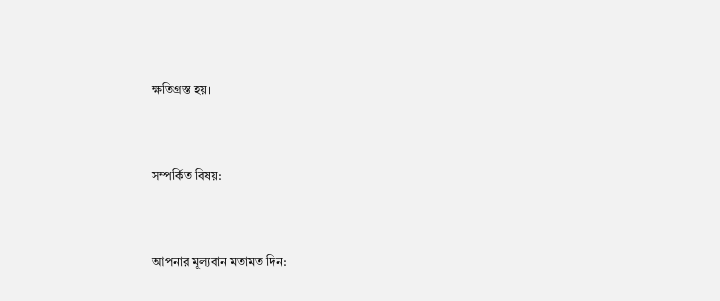ক্ষতিগ্রস্ত হয়।


সম্পর্কিত বিষয়:


আপনার মূল্যবান মতামত দিন: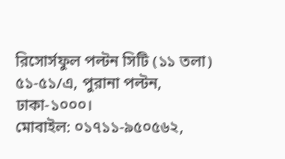রিসোর্সফুল পল্টন সিটি (১১ তলা) ৫১-৫১/এ, পুরানা পল্টন, ঢাকা-১০০০।
মোবাইল: ০১৭১১-৯৫০৫৬২,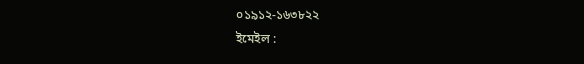০১৯১২-১৬৩৮২২
ইমেইল :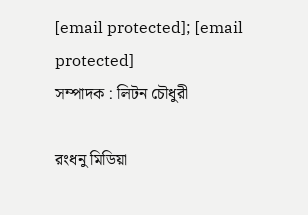[email protected]; [email protected]
সম্পাদক : লিটন চৌধুরী

রংধনু মিডিয়া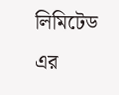লিমিটেড এর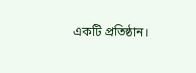একটি প্রতিষ্ঠান।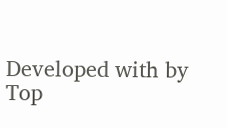Developed with by
Top